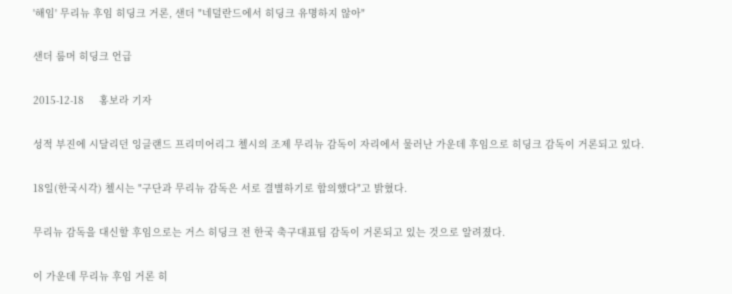'해임' 무리뉴 후임 히딩크 거론, 샌더 "네덜란드에서 히딩크 유명하지 않아"

샌더 룸머 히딩크 언급

2015-12-18     홍보라 기자

성적 부진에 시달리던 잉글랜드 프리미어리그 첼시의 조제 무리뉴 감독이 자리에서 물러난 가운데 후임으로 히딩크 감독이 거론되고 있다.

18일(한국시각) 첼시는 "구단과 무리뉴 감독은 서로 결별하기로 합의했다"고 밝혔다.

무리뉴 감독을 대신할 후임으로는 거스 히딩크 전 한국 축구대표팀 감독이 거론되고 있는 것으로 알려졌다.

이 가운데 무리뉴 후임 거론 히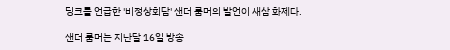딩크를 언급한 '비정상회담' 샌더 룸머의 발언이 새삼 화제다.

샌더 룸머는 지난달 16일 방송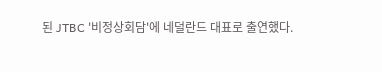된 JTBC '비정상회담'에 네덜란드 대표로 출연했다.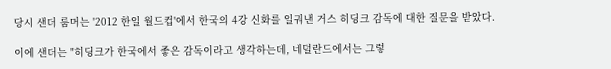당시 샌더 룸머는 '2012 한일 월드컵'에서 한국의 4강 신화를 일궈낸 거스 히딩크 감독에 대한 질문을 받았다.

이에 샌더는 "히딩크가 한국에서 좋은 감독이라고 생각하는데, 네덜란드에서는 그렇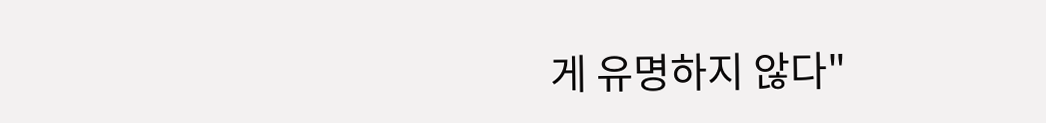게 유명하지 않다"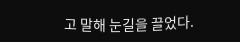고 말해 눈길을 끌었다.